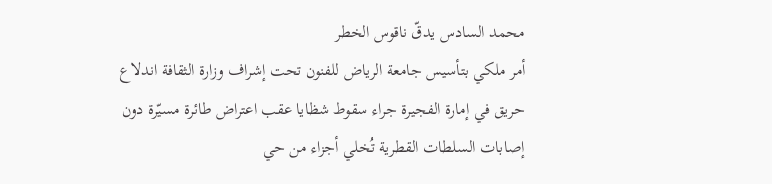محمد السادس يدقّ ناقوس الخطر
أمر ملكي بتأسيس جامعة الرياض للفنون تحت إشراف وزارة الثقافة اندلاع حريق في إمارة الفجيرة جراء سقوط شظايا عقب اعتراض طائرة مسيّرة دون إصابات السلطات القطرية تُخلي أجزاء من حي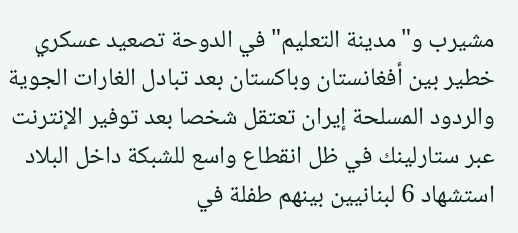مشيرب و"مدينة التعليم" في الدوحة تصعيد عسكري خطير بين أفغانستان وباكستان بعد تبادل الغارات الجوية والردود المسلحة إيران تعتقل شخصا بعد توفير الإنترنت عبر ستارلينك في ظل انقطاع واسع للشبكة داخل البلاد استشهاد 6 لبنانيين بينهم طفلة في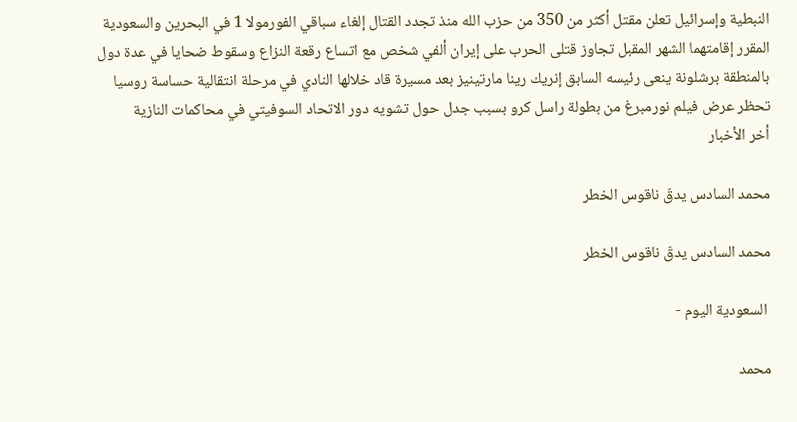النبطية وإسرائيل تعلن مقتل أكثر من 350 من حزب الله منذ تجدد القتال إلغاء سباقي الفورمولا 1 في البحرين والسعودية المقرر إقامتهما الشهر المقبل تجاوز قتلى الحرب على إيران ألفي شخص مع اتساع رقعة النزاع وسقوط ضحايا في عدة دول بالمنطقة برشلونة ينعى رئيسه السابق إنريك رينا مارتينيز بعد مسيرة قاد خلالها النادي في مرحلة انتقالية حساسة روسيا تحظر عرض فيلم نورمبرغ من بطولة راسل كرو بسبب جدل حول تشويه دور الاتحاد السوفيتي في محاكمات النازية
أخر الأخبار

محمد السادس يدقّ ناقوس الخطر

محمد السادس يدقّ ناقوس الخطر

 السعودية اليوم -

محمد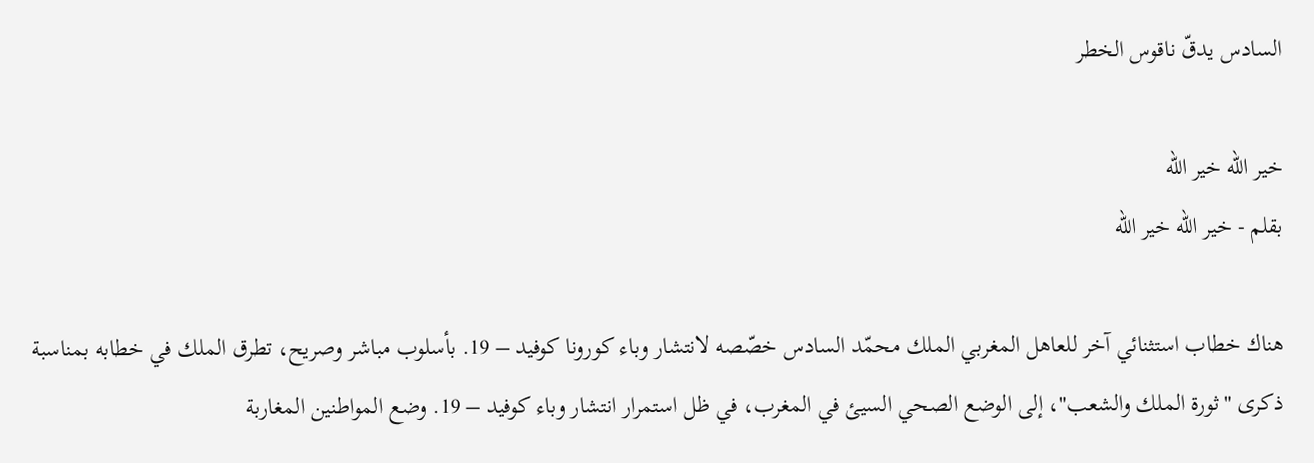السادس يدقّ ناقوس الخطر

خير الله خير الله
بقلم - خير الله خير الله

هناك خطاب استثنائي آخر للعاهل المغربي الملك محمّد السادس خصّصه لانتشار وباء كورونا كوفيد – 19. بأسلوب مباشر وصريح، تطرق الملك في خطابه بمناسبة ذكرى "ثورة الملك والشعب"، إلى الوضع الصحي السيئ في المغرب، في ظل استمرار انتشار وباء كوفيد – 19. وضع المواطنين المغاربة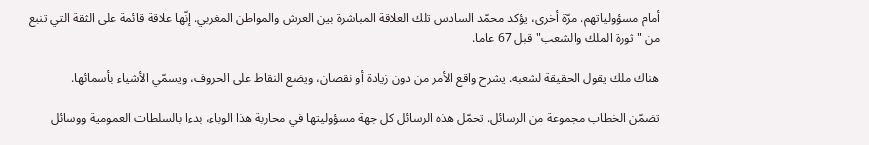أمام مسؤولياتهم. مرّة أخرى، يؤكد محمّد السادس تلك العلاقة المباشرة بين العرش والمواطن المغربي. إنّها علاقة قائمة على الثقة التي تنبع من "ثورة الملك والشعب" قبل 67 عاما.

هناك ملك يقول الحقيقة لشعبه. يشرح واقع الأمر من دون زيادة أو نقصان، ويضع النقاط على الحروف، ويسمّي الأشياء بأسمائها.

تضمّن الخطاب مجموعة من الرسائل. تحمّل هذه الرسائل كل جهة مسؤوليتها في محاربة هذا الوباء، بدءا بالسلطات العمومية ووسائل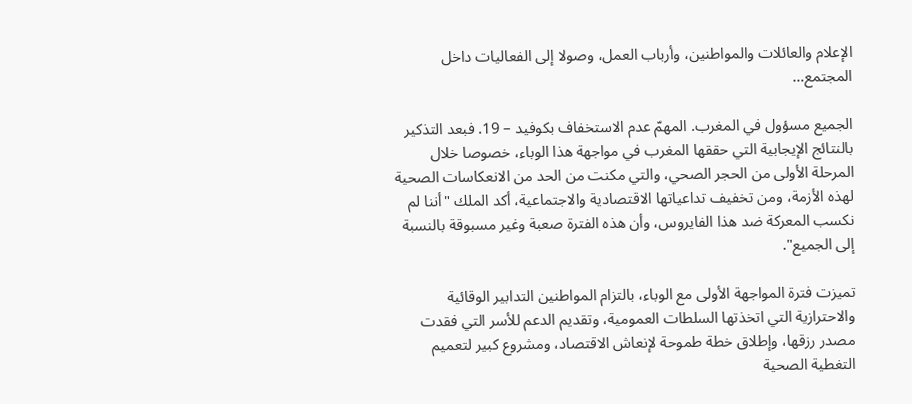الإعلام والعائلات والمواطنين، وأرباب العمل، وصولا إلى الفعاليات داخل المجتمع…

الجميع مسؤول في المغرب. المهمّ عدم الاستخفاف بكوفيد – 19. فبعد التذكير بالنتائج الإيجابية التي حققها المغرب في مواجهة هذا الوباء، خصوصا خلال المرحلة الأولى من الحجر الصحي، والتي مكنت من الحد من الانعكاسات الصحية لهذه الأزمة، ومن تخفيف تداعياتها الاقتصادية والاجتماعية، أكد الملك "أننا لم نكسب المعركة ضد هذا الفايروس، وأن هذه الفترة صعبة وغير مسبوقة بالنسبة إلى الجميع".

تميزت فترة المواجهة الأولى مع الوباء، بالتزام المواطنين التدابير الوقائية والاحترازية التي اتخذتها السلطات العمومية، وتقديم الدعم للأسر التي فقدت مصدر رزقها، وإطلاق خطة طموحة لإنعاش الاقتصاد، ومشروع كبير لتعميم التغطية الصحية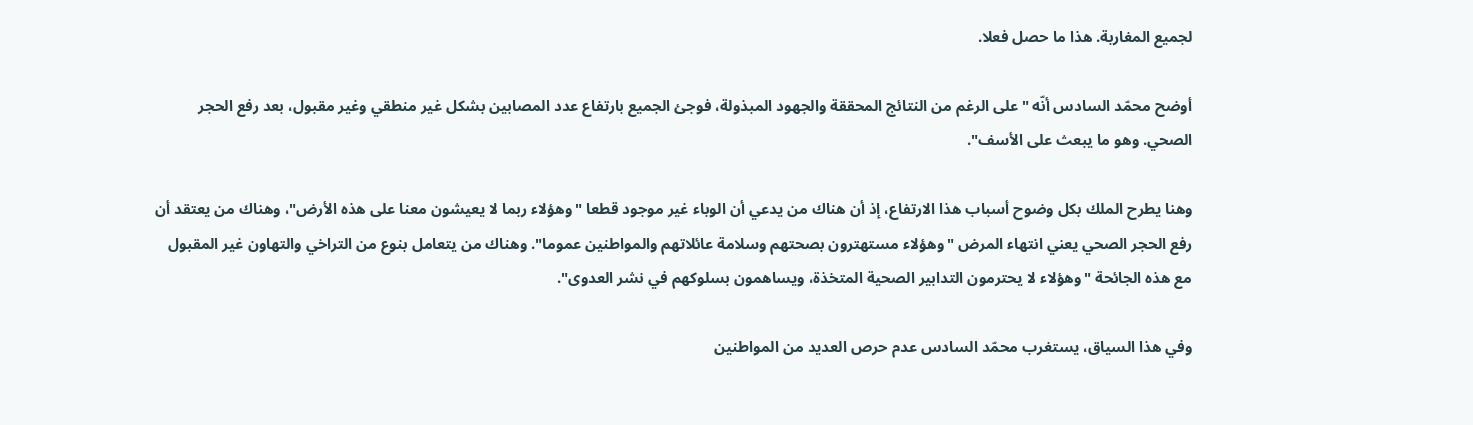لجميع المغاربة. هذا ما حصل فعلا.

أوضح محمّد السادس أنّه "على الرغم من النتائج المحققة والجهود المبذولة، فوجئ الجميع بارتفاع عدد المصابين بشكل غير منطقي وغير مقبول، بعد رفع الحجر الصحي. وهو ما يبعث على الأسف".

وهنا يطرح الملك بكل وضوح أسباب هذا الارتفاع، إذ أن هناك من يدعي أن الوباء غير موجود قطعا "وهؤلاء ربما لا يعيشون معنا على هذه الأرض"، وهناك من يعتقد أن رفع الحجر الصحي يعني انتهاء المرض "وهؤلاء مستهترون بصحتهم وسلامة عائلاتهم والمواطنين عموما". وهناك من يتعامل بنوع من التراخي والتهاون غير المقبول مع هذه الجائحة "وهؤلاء لا يحترمون التدابير الصحية المتخذة، ويساهمون بسلوكهم في نشر العدوى".

وفي هذا السياق، يستغرب محمّد السادس عدم حرص العديد من المواطنين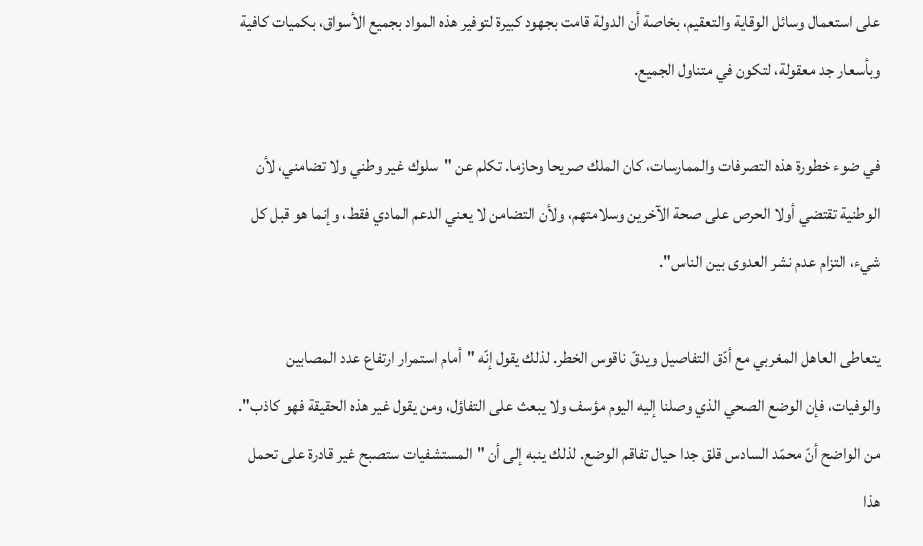على استعمال وسائل الوقاية والتعقيم، بخاصة أن الدولة قامت بجهود كبيرة لتوفير هذه المواد بجميع الأسواق، بكميات كافية وبأسعار جد معقولة، لتكون في متناول الجميع.

في ضوء خطورة هذه التصرفات والممارسات، كان الملك صريحا وحازما. تكلم عن "سلوك غير وطني ولا تضامني، لأن الوطنية تقتضي أولا الحرص على صحة الآخرين وسلامتهم، ولأن التضامن لا يعني الدعم المادي فقط، وإنما هو قبل كل شيء، التزام عدم نشر العدوى بين الناس".

يتعاطى العاهل المغربي مع أدّق التفاصيل ويدقّ ناقوس الخطر. لذلك يقول إنّه "أمام استمرار ارتفاع عدد المصابين والوفيات، فإن الوضع الصحي الذي وصلنا إليه اليوم مؤسف ولا يبعث على التفاؤل، ومن يقول غير هذه الحقيقة فهو كاذب". من الواضح أنّ محمّد السادس قلق جدا حيال تفاقم الوضع. لذلك ينبه إلى أن "المستشفيات ستصبح غير قادرة على تحمل هذا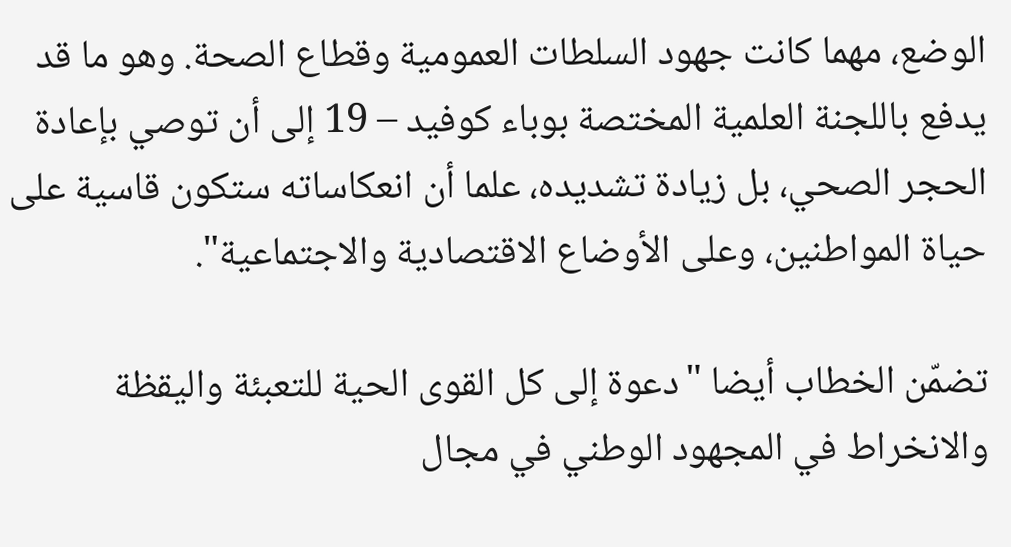الوضع، مهما كانت جهود السلطات العمومية وقطاع الصحة. وهو ما قد يدفع باللجنة العلمية المختصة بوباء كوفيد – 19 إلى أن توصي بإعادة الحجر الصحي، بل زيادة تشديده، علما أن انعكاساته ستكون قاسية على حياة المواطنين، وعلى الأوضاع الاقتصادية والاجتماعية".

تضمّن الخطاب أيضا "دعوة إلى كل القوى الحية للتعبئة واليقظة والانخراط في المجهود الوطني في مجال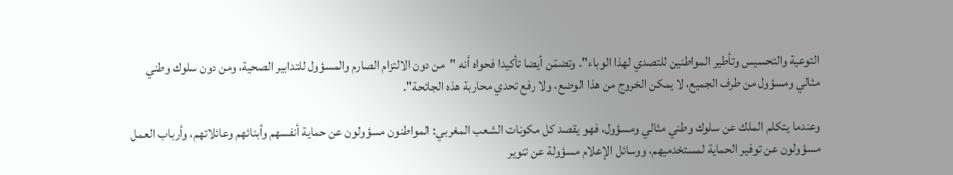التوعية والتحسيس وتأطير المواطنين للتصدي لهذا الوباء". وتضمّن أيضا تأكيدا فحواه أنه "من دون الالتزام الصارم والمسؤول للتدابير الصحية، ومن دون سلوك وطني مثالي ومسؤول من طرف الجميع، لا يمكن الخروج من هذا الوضع، ولا رفع تحدي محاربة هذه الجائحة".

وعندما يتكلم الملك عن سلوك وطني مثالي ومسؤول، فهو يقصد كل مكونات الشعب المغربي: المواطنون مسؤولون عن حماية أنفسهم وأبنائهم وعائلاتهم، وأرباب العمل مسؤولون عن توفير الحماية لمستخدميهم، ووسائل الإعلام مسؤولة عن تنوير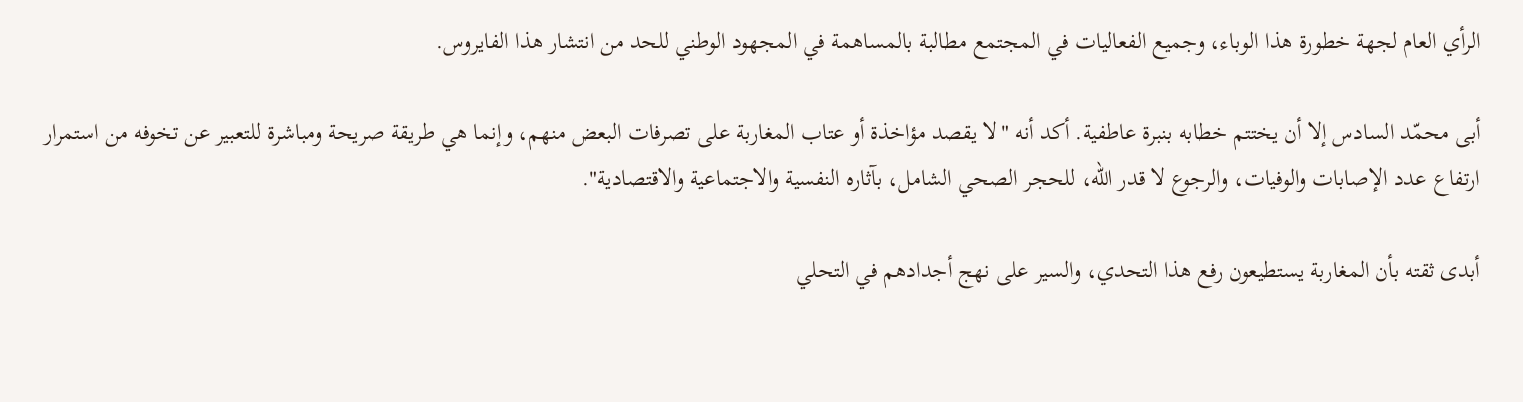الرأي العام لجهة خطورة هذا الوباء، وجميع الفعاليات في المجتمع مطالبة بالمساهمة في المجهود الوطني للحد من انتشار هذا الفايروس.

أبى محمّد السادس إلا أن يختتم خطابه بنبرة عاطفية. أكد أنه "لا يقصد مؤاخذة أو عتاب المغاربة على تصرفات البعض منهم، وإنما هي طريقة صريحة ومباشرة للتعبير عن تخوفه من استمرار ارتفاع عدد الإصابات والوفيات، والرجوع لا قدر الله، للحجر الصحي الشامل، بآثاره النفسية والاجتماعية والاقتصادية".

أبدى ثقته بأن المغاربة يستطيعون رفع هذا التحدي، والسير على نهج أجدادهم في التحلي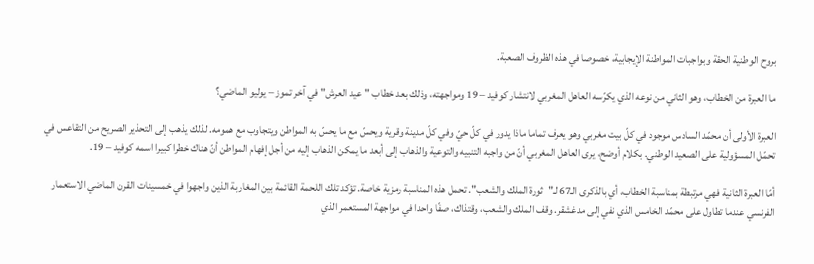بروح الوطنية الحقة وبواجبات المواطنة الإيجابية، خصوصا في هذه الظروف الصعبة.

ما العبرة من الخطاب، وهو الثاني من نوعه الذي يكرّسه العاهل المغربي لانتشار كوفيد – 19 ومواجهته، وذلك بعد خطاب "عيد العرش" في آخر تموز – يوليو الماضي؟

العبرة الأولى أن محمّد السادس موجود في كلّ بيت مغربي وهو يعرف تماما ماذا يدور في كلّ حيّ وفي كلّ مدينة وقرية ويحسّ مع ما يحسّ به المواطن ويتجاوب مع همومه. لذلك يذهب إلى التحذير الصريح من التقاعس في تحمّل المسؤولية على الصعيد الوطني. بكلام أوضح، يرى العاهل المغربي أنّ من واجبه التنبيه والتوعية والذهاب إلى أبعد ما يمكن الذهاب إليه من أجل إفهام المواطن أنّ هناك خطرا كبيرا اسمه كوفيد – 19.

أمّا العبرة الثانية فهي مرتبطة بمناسبة الخطاب، أي بالذكرى الـ67 لـ"ثورة الملك والشعب". تحمل هذه المناسبة رمزية خاصة. تؤكد تلك اللحمة القائمة بين المغاربة الذين واجهوا في خمسينات القرن الماضي الاستعمار الفرنسي عندما تطاول على محمّد الخامس الذي نفي إلى مدغشقر. وقف الملك والشعب، وقتذاك، صفّا واحدا في مواجهة المستعمر الذي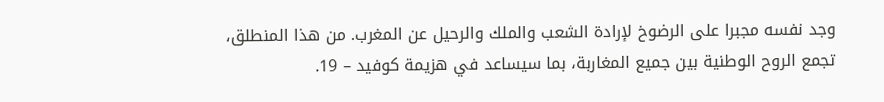وجد نفسه مجبرا على الرضوخ لإرادة الشعب والملك والرحيل عن المغرب. من هذا المنطلق، تجمع الروح الوطنية بين جميع المغاربة، بما سيساعد في هزيمة كوفيد – 19.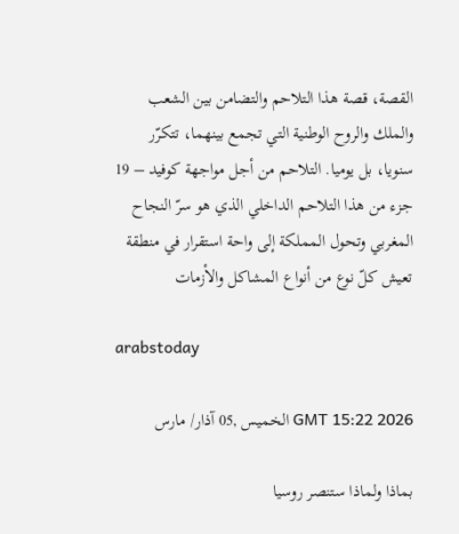القصة، قصة هذا التلاحم والتضامن بين الشعب والملك والروح الوطنية التي تجمع بينهما، تتكرّر سنويا، بل يوميا. التلاحم من أجل مواجهة كوفيد – 19 جزء من هذا التلاحم الداخلي الذي هو سرّ النجاح المغربي وتحول المملكة إلى واحة استقرار في منطقة تعيش كلّ نوع من أنواع المشاكل والأزمات

arabstoday

GMT 15:22 2026 الخميس ,05 آذار/ مارس

بماذا ولماذا ستنصر روسيا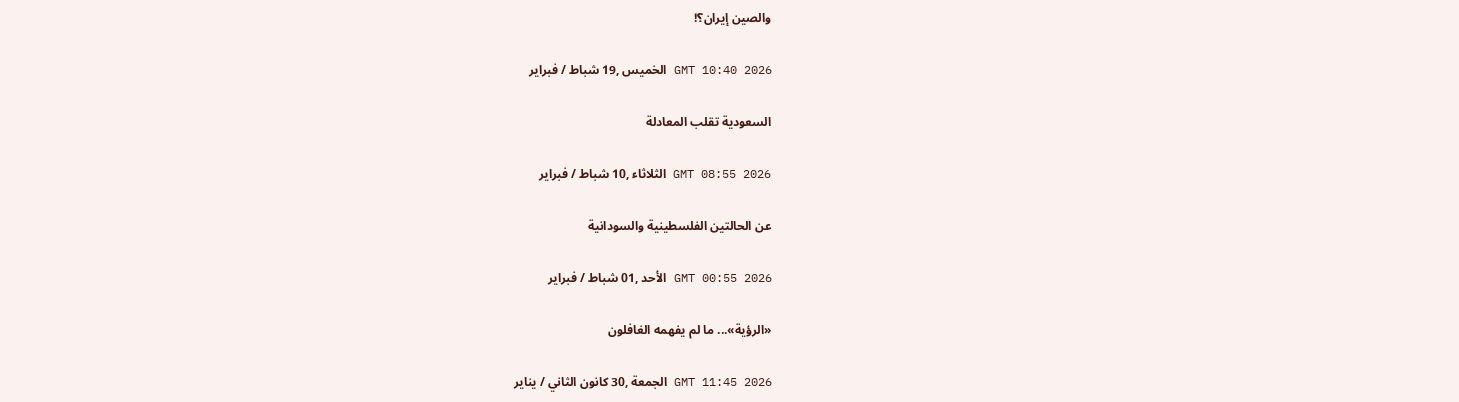والصين إيران؟!

GMT 10:40 2026 الخميس ,19 شباط / فبراير

السعودية تقلب المعادلة

GMT 08:55 2026 الثلاثاء ,10 شباط / فبراير

عن الحالتين الفلسطينية والسودانية

GMT 00:55 2026 الأحد ,01 شباط / فبراير

«الرؤية»... ما لم يفهمه الغافلون

GMT 11:45 2026 الجمعة ,30 كانون الثاني / يناير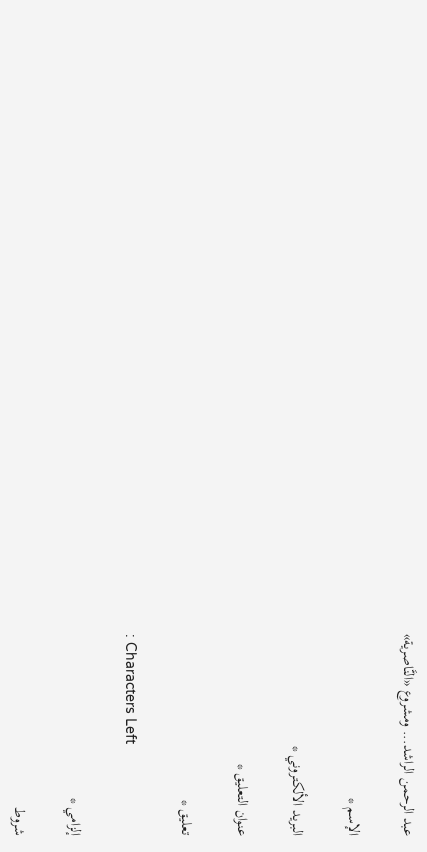عبد الرحمن الراشد... ومشروع «النَّاصرية»

الإسم *

البريد الألكتروني *

عنوان التعليق *

تعليق *

: Characters Left

إلزامي *

شروط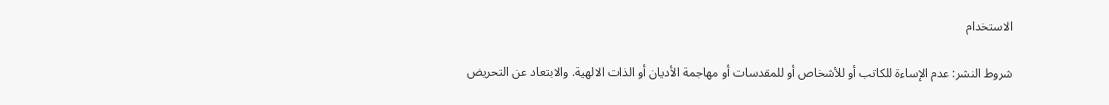الاستخدام

شروط النشر: عدم الإساءة للكاتب أو للأشخاص أو للمقدسات أو مهاجمة الأديان أو الذات الالهية. والابتعاد عن التحريض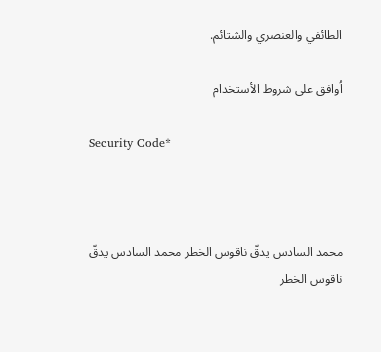الطائفي والعنصري والشتائم.

اُوافق على شروط الأستخدام

Security Code*



محمد السادس يدقّ ناقوس الخطر محمد السادس يدقّ ناقوس الخطر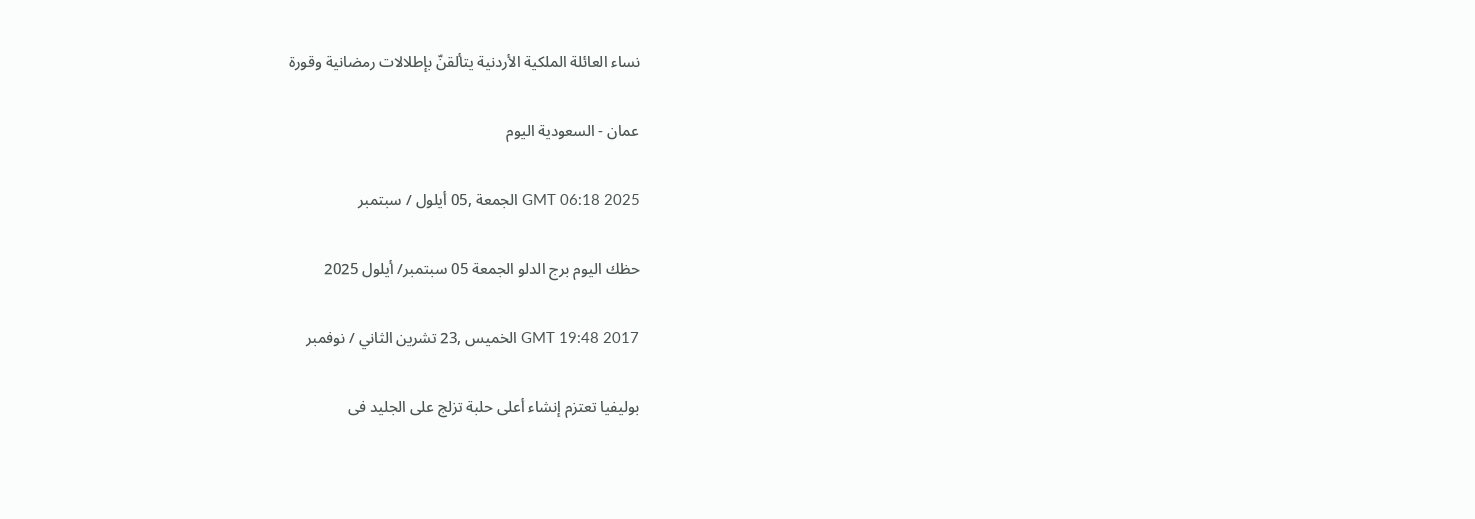نساء العائلة الملكية الأردنية يتألقنّ بإطلالات رمضانية وقورة

عمان - السعودية اليوم

GMT 06:18 2025 الجمعة ,05 أيلول / سبتمبر

حظك اليوم برج الدلو الجمعة 05 سبتمبر/ أيلول 2025

GMT 19:48 2017 الخميس ,23 تشرين الثاني / نوفمبر

بوليفيا تعتزم إنشاء أعلى حلبة تزلج على الجليد فى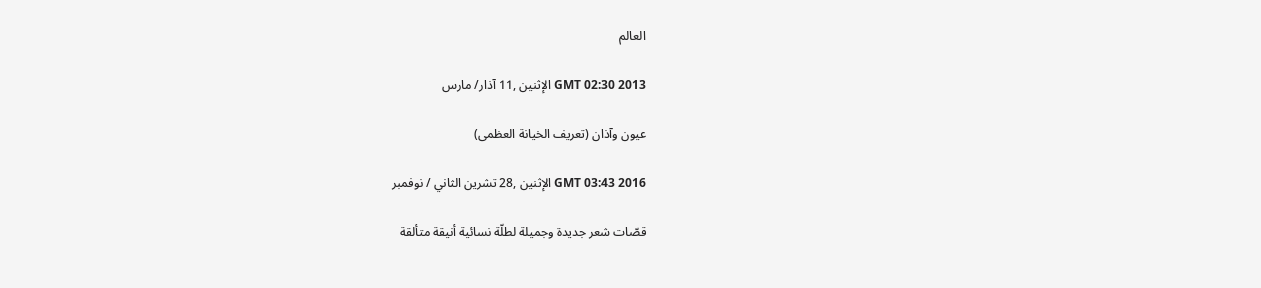العالم

GMT 02:30 2013 الإثنين ,11 آذار/ مارس

عيون وآذان (تعريف الخيانة العظمى)

GMT 03:43 2016 الإثنين ,28 تشرين الثاني / نوفمبر

قصّات شعر جديدة وجميلة لطلّة نسائية أنيقة متألقة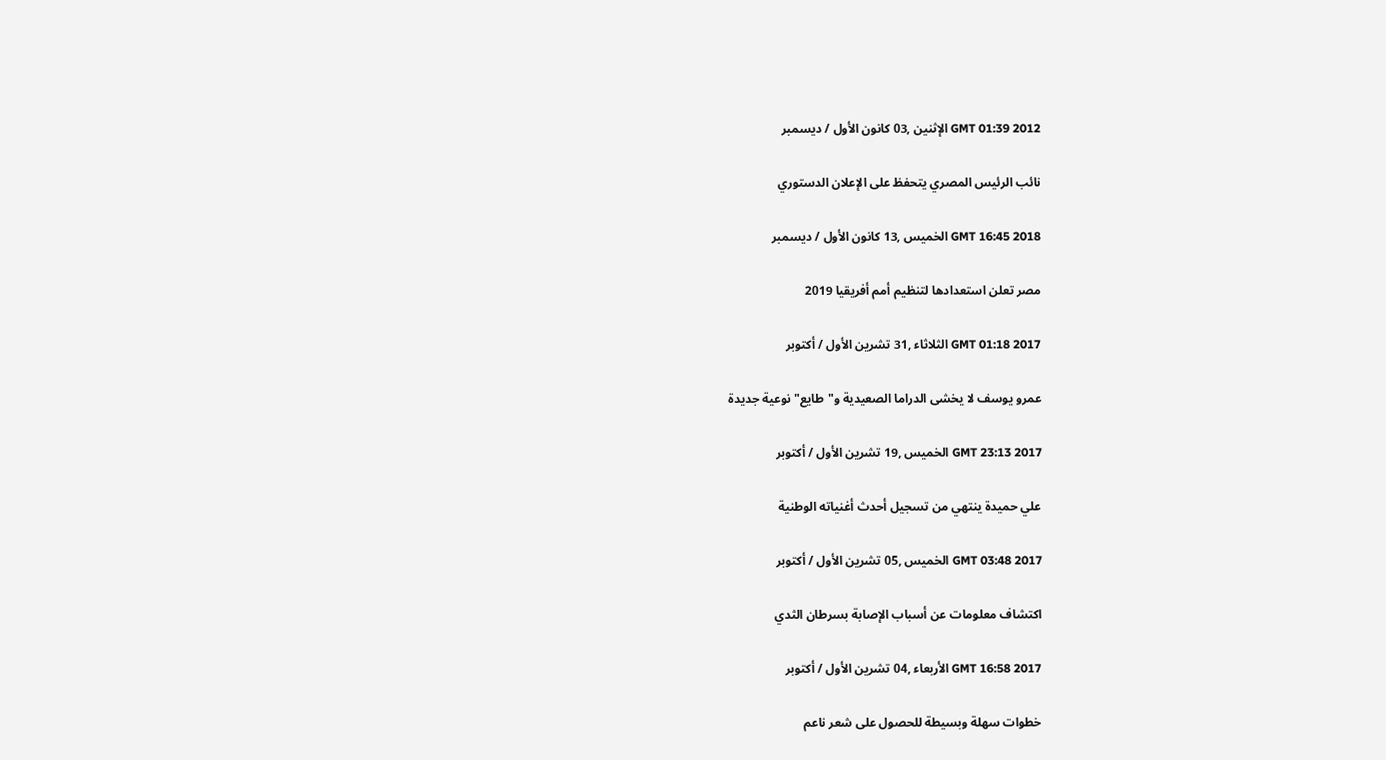GMT 01:39 2012 الإثنين ,03 كانون الأول / ديسمبر

نائب الرئيس المصري يتحفظ على الإعلان الدستوري

GMT 16:45 2018 الخميس ,13 كانون الأول / ديسمبر

مصر تعلن استعدادها لتنظيم أمم أفريقيا 2019

GMT 01:18 2017 الثلاثاء ,31 تشرين الأول / أكتوبر

عمرو يوسف لا يخشى الدراما الصعيدية و"طايع" نوعية جديدة

GMT 23:13 2017 الخميس ,19 تشرين الأول / أكتوبر

علي حميدة ينتهي من تسجيل أحدث أغنياته الوطنية

GMT 03:48 2017 الخميس ,05 تشرين الأول / أكتوبر

اكتشاف معلومات عن أسباب الإصابة بسرطان الثدي

GMT 16:58 2017 الأربعاء ,04 تشرين الأول / أكتوبر

خطوات سهلة وبسيطة للحصول على شعر ناعم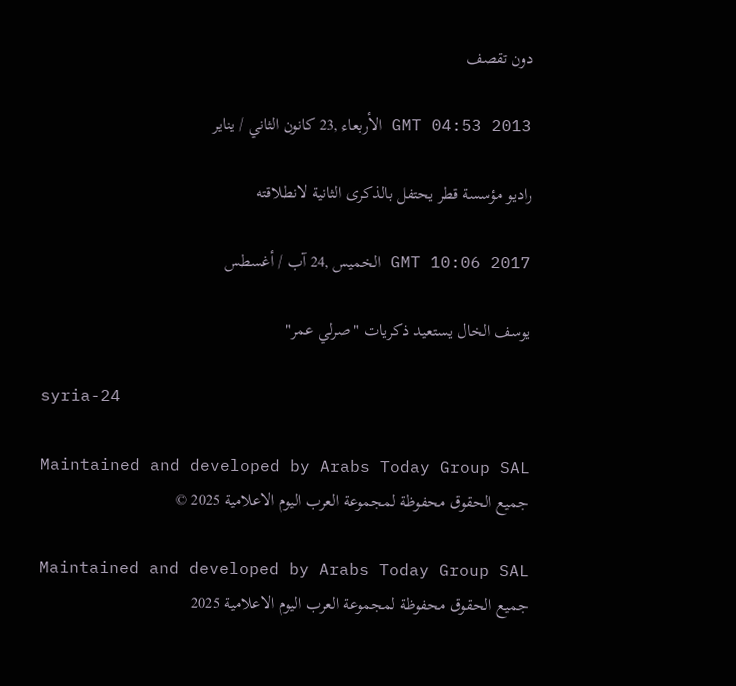دون تقصف

GMT 04:53 2013 الأربعاء ,23 كانون الثاني / يناير

راديو مؤسسة قطر يحتفل بالذكرى الثانية لانطلاقته

GMT 10:06 2017 الخميس ,24 آب / أغسطس

يوسف الخال يستعيد ذكريات "صرلي عمر"

syria-24

Maintained and developed by Arabs Today Group SAL
جميع الحقوق محفوظة لمجموعة العرب اليوم الاعلامية 2025 ©

Maintained and developed by Arabs Today Group SAL
جميع الحقوق محفوظة لمجموعة العرب اليوم الاعلامية 2025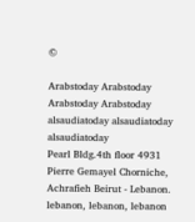©

Arabstoday Arabstoday Arabstoday Arabstoday
alsaudiatoday alsaudiatoday alsaudiatoday
Pearl Bldg.4th floor 4931 Pierre Gemayel Chorniche, Achrafieh Beirut - Lebanon.
lebanon, lebanon, lebanon